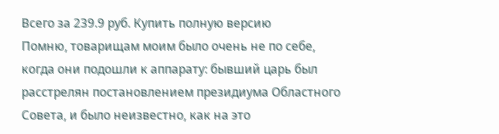Всего за 239.9 руб. Купить полную версию
Помню, товарищам моим было очень не по себе, когда они подошли к аппарату: бывший царь был расстрелян постановлением президиума Областного Совета, и было неизвестно, как на это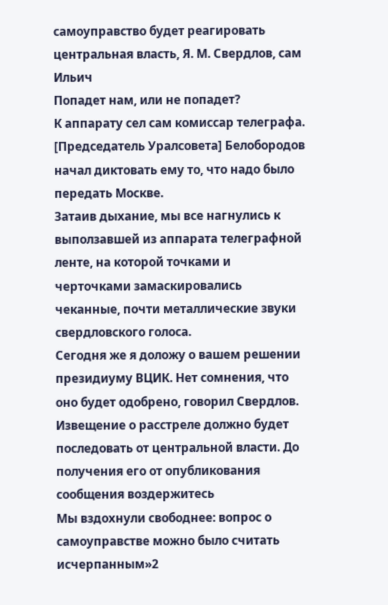самоуправство будет реагировать центральная власть, Я. М. Свердлов, сам Ильич
Попадет нам, или не попадет?
К аппарату сел сам комиссар телеграфа. [Председатель Уралсовета] Белобородов начал диктовать ему то, что надо было передать Москве.
Затаив дыхание, мы все нагнулись к выползавшей из аппарата телеграфной ленте, на которой точками и черточками замаскировались чеканные, почти металлические звуки свердловского голоса.
Сегодня же я доложу о вашем решении президиуму ВЦИК. Нет сомнения, что оно будет одобрено, говорил Свердлов. Извещение о расстреле должно будет последовать от центральной власти. До получения его от опубликования сообщения воздержитесь
Мы вздохнули свободнее: вопрос о самоуправстве можно было считать исчерпанным»2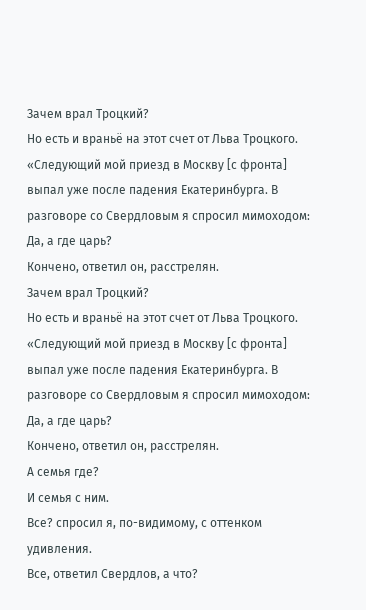Зачем врал Троцкий?
Но есть и враньё на этот счет от Льва Троцкого.
«Следующий мой приезд в Москву [с фронта] выпал уже после падения Екатеринбурга. В разговоре со Свердловым я спросил мимоходом:
Да, а где царь?
Кончено, ответил он, расстрелян.
Зачем врал Троцкий?
Но есть и враньё на этот счет от Льва Троцкого.
«Следующий мой приезд в Москву [с фронта] выпал уже после падения Екатеринбурга. В разговоре со Свердловым я спросил мимоходом:
Да, а где царь?
Кончено, ответил он, расстрелян.
А семья где?
И семья с ним.
Все? спросил я, по-видимому, с оттенком удивления.
Все, ответил Свердлов, а что?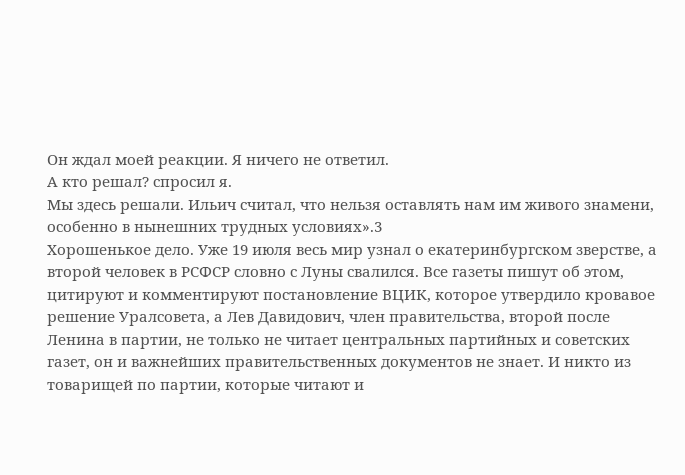Он ждал моей реакции. Я ничего не ответил.
А кто решал? спросил я.
Мы здесь решали. Ильич считал, что нельзя оставлять нам им живого знамени, особенно в нынешних трудных условиях».3
Хорошенькое дело. Уже 19 июля весь мир узнал о екатеринбургском зверстве, а второй человек в РСФСР словно с Луны свалился. Все газеты пишут об этом, цитируют и комментируют постановление ВЦИК, которое утвердило кровавое решение Уралсовета, а Лев Давидович, член правительства, второй после Ленина в партии, не только не читает центральных партийных и советских газет, он и важнейших правительственных документов не знает. И никто из товарищей по партии, которые читают и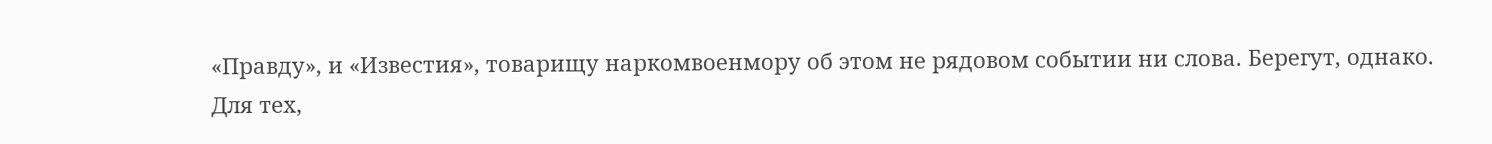«Правду», и «Известия», товарищу наркомвоенмору об этом не рядовом событии ни слова. Берегут, однако.
Для тех,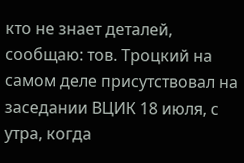кто не знает деталей, сообщаю: тов. Троцкий на самом деле присутствовал на заседании ВЦИК 18 июля, с утра, когда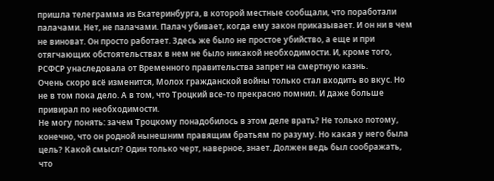пришла телеграмма из Екатеринбурга, в которой местные сообщали, что поработали палачами. Нет, не палачами. Палач убивает, когда ему закон приказывает. И он ни в чем не виноват. Он просто работает. Здесь же было не простое убийство, а еще и при отягчающих обстоятельствах в нем не было никакой необходимости. И, кроме того, РСФСР унаследовала от Временного правительства запрет на смертную казнь.
Очень скоро всё изменится, Молох гражданской войны только стал входить во вкус. Но не в том пока дело. А в том, что Троцкий все-то прекрасно помнил. И даже больше привирал по необходимости.
Не могу понять: зачем Троцкому понадобилось в этом деле врать? Не только потому, конечно, что он родной нынешним правящим братьям по разуму. Но какая у него была цель? Какой смысл? Один только черт, наверное, знает. Должен ведь был соображать, что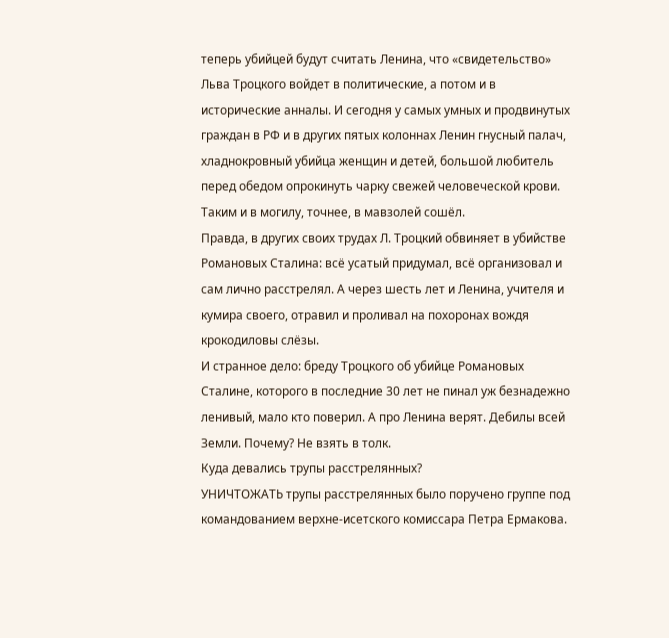теперь убийцей будут считать Ленина, что «свидетельство» Льва Троцкого войдет в политические, а потом и в исторические анналы. И сегодня у самых умных и продвинутых граждан в РФ и в других пятых колоннах Ленин гнусный палач, хладнокровный убийца женщин и детей, большой любитель перед обедом опрокинуть чарку свежей человеческой крови. Таким и в могилу, точнее, в мавзолей сошёл.
Правда, в других своих трудах Л. Троцкий обвиняет в убийстве Романовых Сталина: всё усатый придумал, всё организовал и сам лично расстрелял. А через шесть лет и Ленина, учителя и кумира своего, отравил и проливал на похоронах вождя крокодиловы слёзы.
И странное дело: бреду Троцкого об убийце Романовых Сталине, которого в последние 30 лет не пинал уж безнадежно ленивый, мало кто поверил. А про Ленина верят. Дебилы всей Земли. Почему? Не взять в толк.
Куда девались трупы расстрелянных?
УНИЧТОЖАТЬ трупы расстрелянных было поручено группе под командованием верхне-исетского комиссара Петра Ермакова.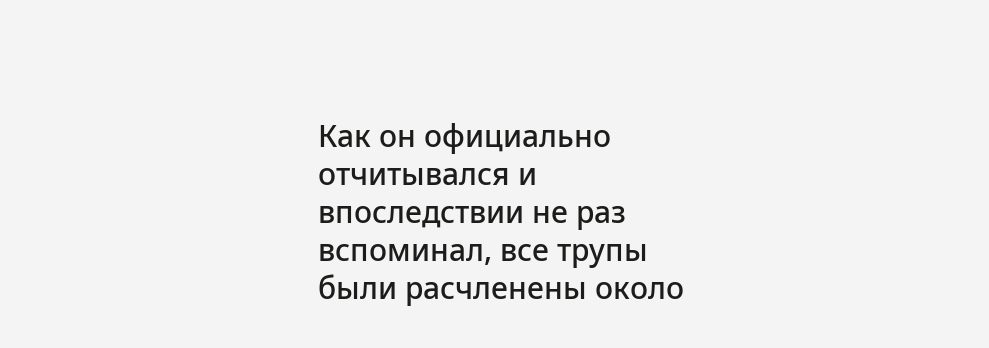Как он официально отчитывался и впоследствии не раз вспоминал, все трупы были расчленены около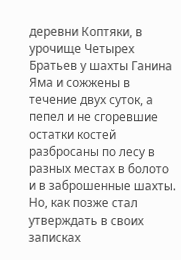деревни Коптяки, в урочище Четырех Братьев у шахты Ганина Яма и сожжены в течение двух суток, а пепел и не сгоревшие остатки костей разбросаны по лесу в разных местах в болото и в заброшенные шахты.
Но, как позже стал утверждать в своих записках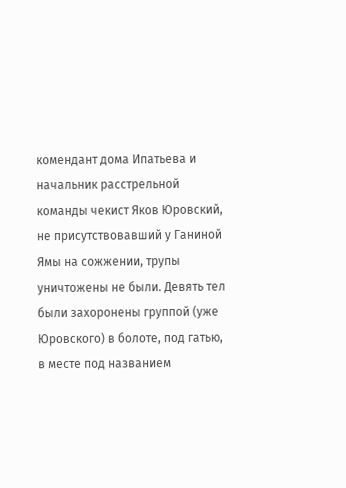комендант дома Ипатьева и начальник расстрельной команды чекист Яков Юровский, не присутствовавший у Ганиной Ямы на сожжении, трупы уничтожены не были. Девять тел были захоронены группой (уже Юровского) в болоте, под гатью, в месте под названием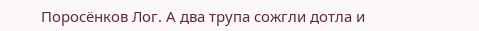Поросёнков Лог. А два трупа сожгли дотла и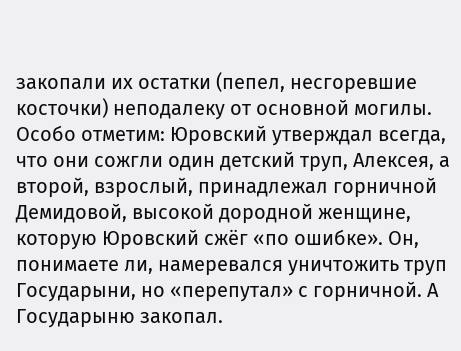закопали их остатки (пепел, несгоревшие косточки) неподалеку от основной могилы.
Особо отметим: Юровский утверждал всегда, что они сожгли один детский труп, Алексея, а второй, взрослый, принадлежал горничной Демидовой, высокой дородной женщине, которую Юровский сжёг «по ошибке». Он, понимаете ли, намеревался уничтожить труп Государыни, но «перепутал» с горничной. А Государыню закопал.